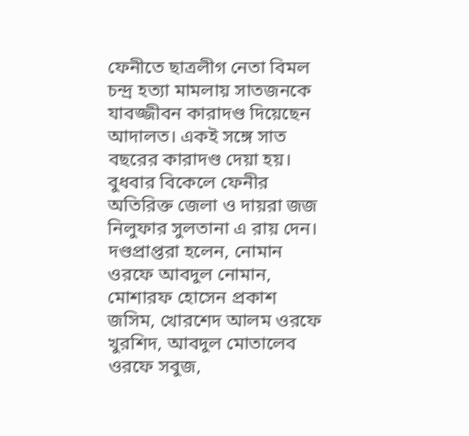ফেনীতে ছাত্রলীগ নেতা বিমল চন্দ্র হত্যা মামলায় সাতজনকে যাবজ্জীবন কারাদণ্ড দিয়েছেন আদালত। একই সঙ্গে সাত বছরের কারাদণ্ড দেয়া হয়। বুধবার বিকেলে ফেনীর অতিরিক্ত জেলা ও দায়রা জজ নিলুফার সুলতানা এ রায় দেন। দণ্ডপ্রাপ্তরা হলেন, নোমান ওরফে আবদুল নোমান, মোশারফ হোসেন প্রকাশ জসিম, খোরশেদ আলম ওরফে খুরশিদ, আবদুল মোতালেব ওরফে সবুজ,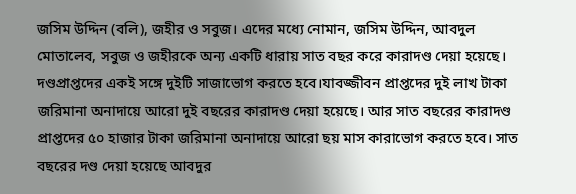জসিম উদ্দিন (বলি), জহীর ও সবুজ। এদের মধ্যে নোমান, জসিম উদ্দিন, আবদুল মোতালেব, সবুজ ও জহীরকে অন্য একটি ধারায় সাত বছর করে কারাদণ্ড দেয়া হয়েছে। দণ্ডপ্রাপ্তদের একই সঙ্গে দুইটি সাজাভোগ করতে হবে।যাবজ্জীবন প্রাপ্তদের দুই লাখ টাকা জরিমানা অনাদায়ে আরো দুই বছরের কারাদণ্ড দেয়া হয়েছে। আর সাত বছরের কারাদণ্ড প্রাপ্তদের ৫০ হাজার টাকা জরিমানা অনাদায়ে আরো ছয় মাস কারাভোগ করতে হবে। সাত বছরের দণ্ড দেয়া হয়েছে আবদুর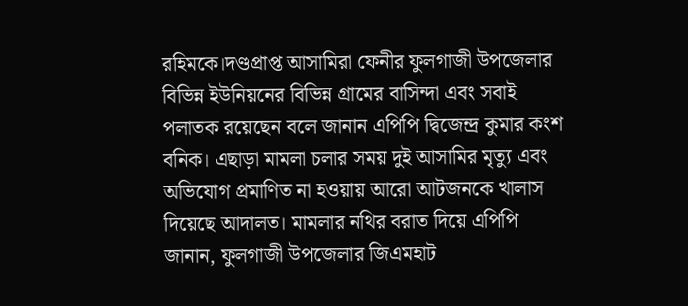রহিমকে।দণ্ডপ্রাপ্ত আসামিরা ফেনীর ফুলগাজী উপজেলার বিভিন্ন ইউনিয়নের বিভিন্ন গ্রামের বাসিন্দা এবং সবাই পলাতক রয়েছেন বলে জানান এপিপি দ্বিজেন্দ্র কুমার কংশ বনিক। এছাড়া মামলা চলার সময় দুই আসামির মৃত্যু এবং অভিযোগ প্রমাণিত না হওয়ায় আরো আটজনকে খালাস দিয়েছে আদালত। মামলার নথির বরাত দিয়ে এপিপি জানান, ফুলগাজী উপজেলার জিএমহাট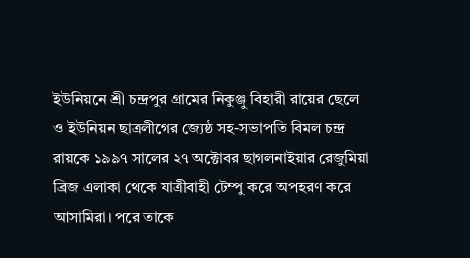ইউনিয়নে শ্রী চন্দ্রপুর গ্রামের নিকুঞ্জু বিহারী রায়ের ছেলে ও ইউনিয়ন ছাত্রলীগের জ্যেষ্ঠ সহ-সভাপতি বিমল চন্দ্র রায়কে ১৯৯৭ সালের ২৭ অক্টোবর ছাগলনাইয়ার রেজুমিয়া ব্রিজ এলাকা থেকে যাত্রীবাহী টেম্পু করে অপহরণ করে আসামিরা। পরে তাকে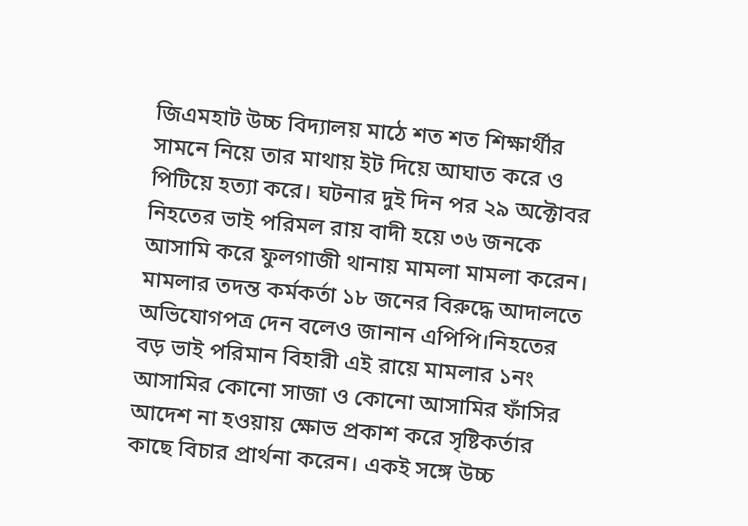জিএমহাট উচ্চ বিদ্যালয় মাঠে শত শত শিক্ষার্থীর সামনে নিয়ে তার মাথায় ইট দিয়ে আঘাত করে ও পিটিয়ে হত্যা করে। ঘটনার দুই দিন পর ২৯ অক্টোবর নিহতের ভাই পরিমল রায় বাদী হয়ে ৩৬ জনকে আসামি করে ফুলগাজী থানায় মামলা মামলা করেন। মামলার তদন্ত কর্মকর্তা ১৮ জনের বিরুদ্ধে আদালতে অভিযোগপত্র দেন বলেও জানান এপিপি।নিহতের বড় ভাই পরিমান বিহারী এই রায়ে মামলার ১নং আসামির কোনো সাজা ও কোনো আসামির ফাঁসির আদেশ না হওয়ায় ক্ষোভ প্রকাশ করে সৃষ্টিকর্তার কাছে বিচার প্রার্থনা করেন। একই সঙ্গে উচ্চ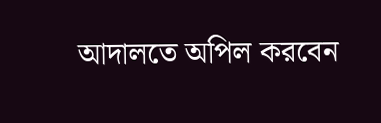আদালতে অপিল করবেন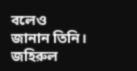বলেও জানান তিনি। জহিরুল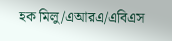হক মিলু/এআরএ/এবিএস